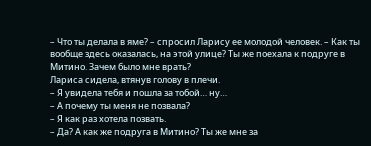– Что ты делала в яме? – спросил Ларису ее молодой человек. – Как ты вообще здесь оказалась, на этой улице? Ты же поехала к подруге в Митино. Зачем было мне врать?
Лариса сидела, втянув голову в плечи.
– Я увидела тебя и пошла за тобой… ну…
– А почему ты меня не позвала?
– Я как раз хотела позвать.
– Да? А как же подруга в Митино? Ты же мне за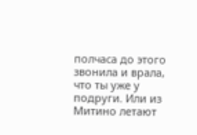полчаса до этого звонила и врала, что ты уже у подруги. Или из Митино летают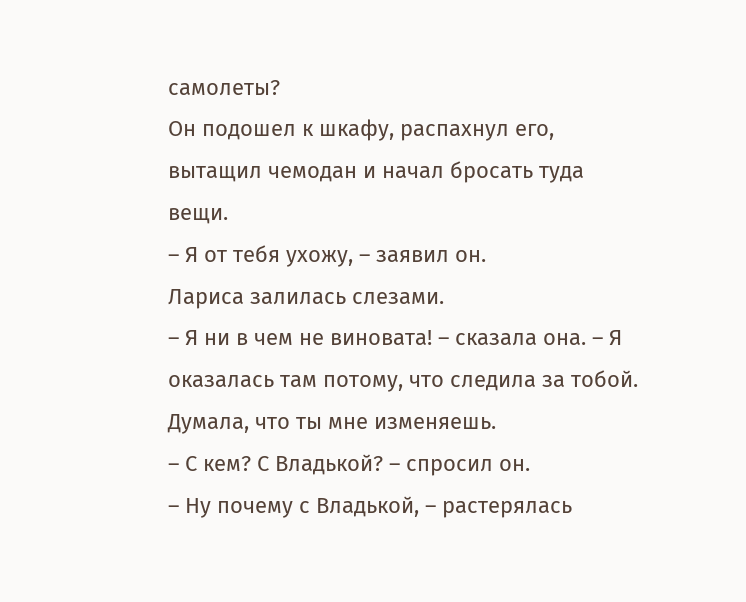самолеты?
Он подошел к шкафу, распахнул его, вытащил чемодан и начал бросать туда вещи.
– Я от тебя ухожу, – заявил он.
Лариса залилась слезами.
– Я ни в чем не виновата! – сказала она. – Я оказалась там потому, что следила за тобой. Думала, что ты мне изменяешь.
– С кем? С Владькой? – спросил он.
– Ну почему с Владькой, – растерялась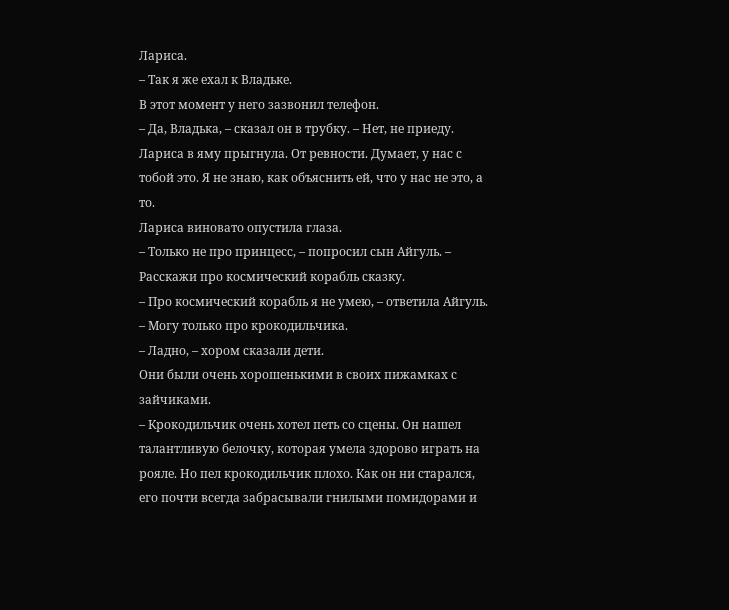Лариса.
– Так я же ехал к Владьке.
В этот момент у него зазвонил телефон.
– Да, Владька, – сказал он в трубку. – Нет, не приеду. Лариса в яму прыгнула. От ревности. Думает, у нас с тобой это. Я не знаю, как объяснить ей, что у нас не это, а то.
Лариса виновато опустила глаза.
– Только не про принцесс, – попросил сын Айгуль. – Расскажи про космический корабль сказку.
– Про космический корабль я не умею, – ответила Айгуль. – Могу только про крокодильчика.
– Ладно, – хором сказали дети.
Они были очень хорошенькими в своих пижамках с зайчиками.
– Крокодильчик очень хотел петь со сцены. Он нашел талантливую белочку, которая умела здорово играть на рояле. Но пел крокодильчик плохо. Как он ни старался, его почти всегда забрасывали гнилыми помидорами и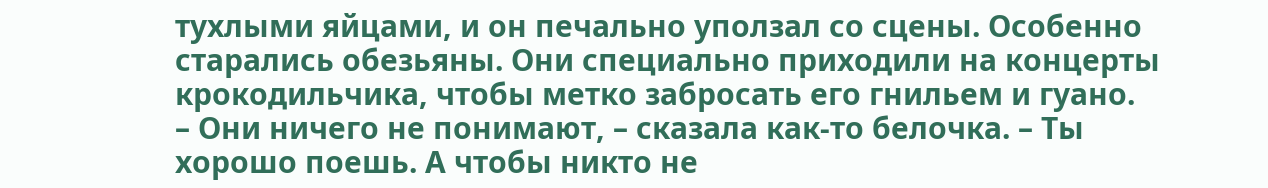тухлыми яйцами, и он печально уползал со сцены. Особенно старались обезьяны. Они специально приходили на концерты крокодильчика, чтобы метко забросать его гнильем и гуано.
– Они ничего не понимают, – сказала как-то белочка. – Ты хорошо поешь. А чтобы никто не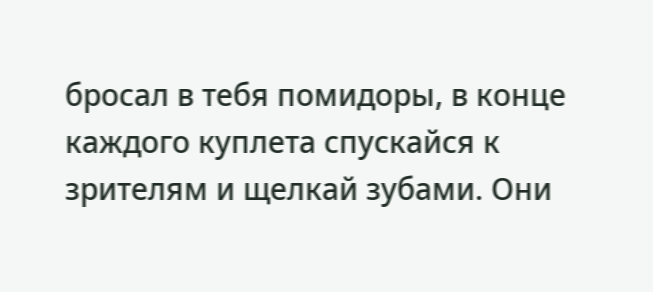бросал в тебя помидоры, в конце каждого куплета спускайся к зрителям и щелкай зубами. Они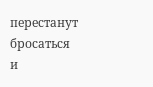перестанут бросаться и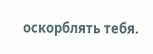оскорблять тебя.